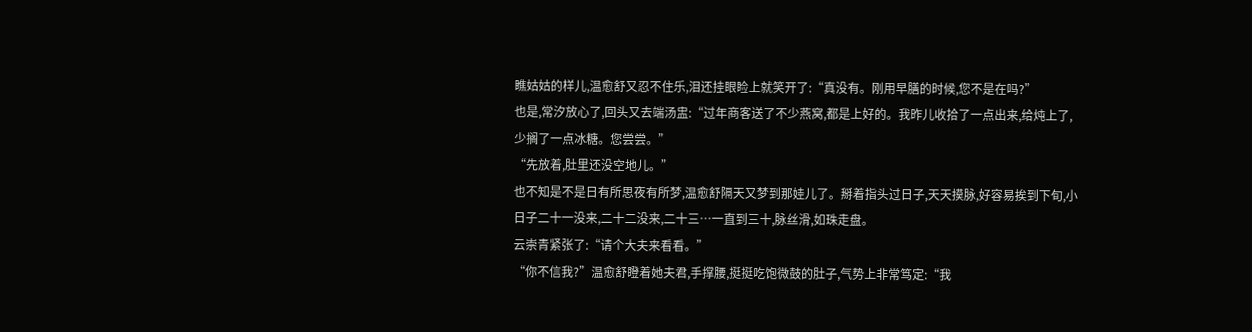瞧姑姑的样儿,温愈舒又忍不住乐,泪还挂眼睑上就笑开了:“真没有。刚用早膳的时候,您不是在吗?”
也是,常汐放心了,回头又去端汤盅:“过年商客送了不少燕窝,都是上好的。我昨儿收拾了一点出来,给炖上了,少搁了一点冰糖。您尝尝。”
“先放着,肚里还没空地儿。”
也不知是不是日有所思夜有所梦,温愈舒隔天又梦到那娃儿了。掰着指头过日子,天天摸脉,好容易挨到下旬,小日子二十一没来,二十二没来,二十三…一直到三十,脉丝滑,如珠走盘。
云崇青紧张了:“请个大夫来看看。”
“你不信我?”温愈舒瞪着她夫君,手撑腰,挺挺吃饱微鼓的肚子,气势上非常笃定:“我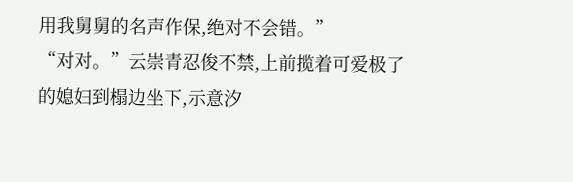用我舅舅的名声作保,绝对不会错。”
“对对。”云崇青忍俊不禁,上前揽着可爱极了的媳妇到榻边坐下,示意汐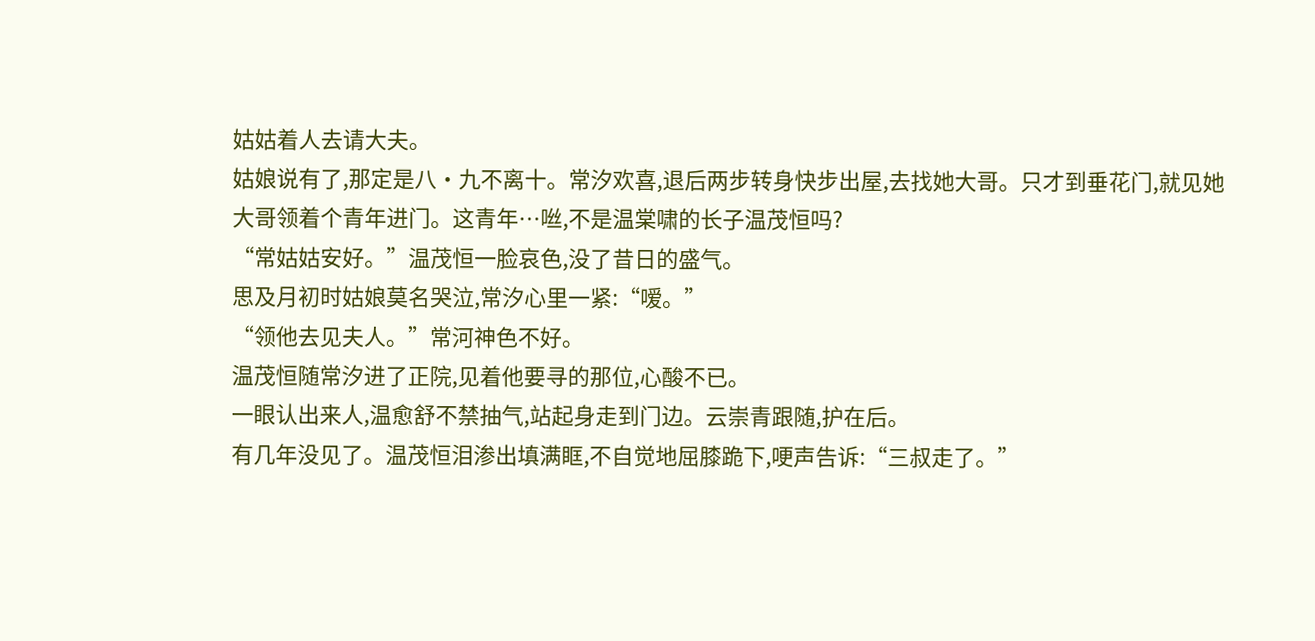姑姑着人去请大夫。
姑娘说有了,那定是八·九不离十。常汐欢喜,退后两步转身快步出屋,去找她大哥。只才到垂花门,就见她大哥领着个青年进门。这青年…咝,不是温棠啸的长子温茂恒吗?
“常姑姑安好。”温茂恒一脸哀色,没了昔日的盛气。
思及月初时姑娘莫名哭泣,常汐心里一紧:“嗳。”
“领他去见夫人。”常河神色不好。
温茂恒随常汐进了正院,见着他要寻的那位,心酸不已。
一眼认出来人,温愈舒不禁抽气,站起身走到门边。云崇青跟随,护在后。
有几年没见了。温茂恒泪渗出填满眶,不自觉地屈膝跪下,哽声告诉:“三叔走了。”